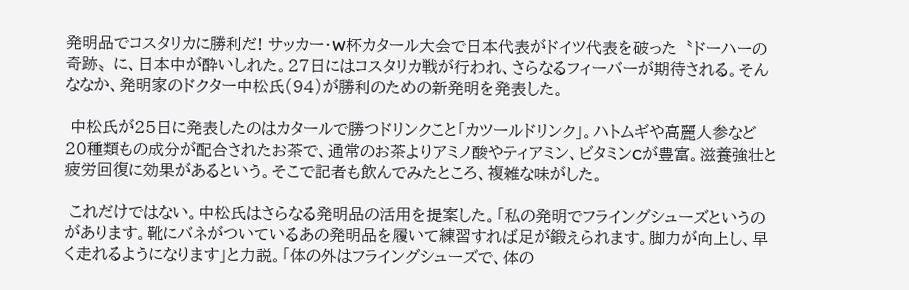発明品でコスタリカに勝利だ! サッカー・W杯カタール大会で日本代表がドイツ代表を破った〝ドーハーの奇跡〟に、日本中が酔いしれた。27日にはコスタリカ戦が行われ、さらなるフィーバーが期待される。そんななか、発明家のドクター中松氏(94)が勝利のための新発明を発表した。

 中松氏が25日に発表したのはカタールで勝つドリンクこと「カツールドリンク」。ハトムギや高麗人参など20種類もの成分が配合されたお茶で、通常のお茶よりアミノ酸やティアミン、ビタミンCが豊富。滋養強壮と疲労回復に効果があるという。そこで記者も飲んでみたところ、複雑な味がした。

 これだけではない。中松氏はさらなる発明品の活用を提案した。「私の発明でフライングシューズというのがあります。靴にバネがついているあの発明品を履いて練習すれば足が鍛えられます。脚力が向上し、早く走れるようになります」と力説。「体の外はフライングシューズで、体の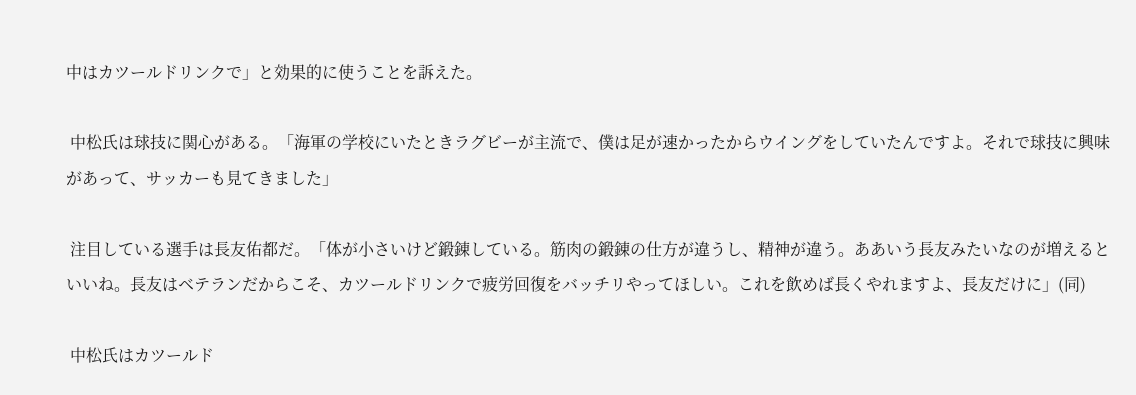中はカツールドリンクで」と効果的に使うことを訴えた。

 中松氏は球技に関心がある。「海軍の学校にいたときラグビーが主流で、僕は足が速かったからウイングをしていたんですよ。それで球技に興味があって、サッカーも見てきました」

 注目している選手は長友佑都だ。「体が小さいけど鍛錬している。筋肉の鍛錬の仕方が違うし、精神が違う。ああいう長友みたいなのが増えるといいね。長友はベテランだからこそ、カツールドリンクで疲労回復をバッチリやってほしい。これを飲めば長くやれますよ、長友だけに」(同)

 中松氏はカツールド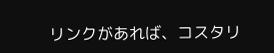リンクがあれば、コスタリ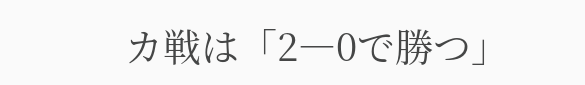カ戦は「2―0で勝つ」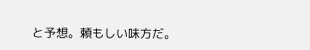と予想。頼もしい味方だ。